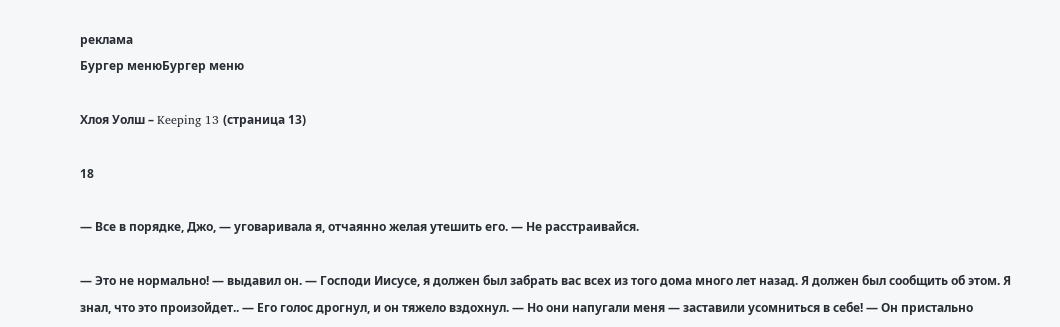реклама
Бургер менюБургер меню

Хлоя Уолш – Keeping 13 (страница 13)

18

— Все в порядке, Джо, — уговаривала я, отчаянно желая утешить его. — Не расстраивайся.

— Это не нормально! — выдавил он. — Господи Иисусе, я должен был забрать вас всех из того дома много лет назад. Я должен был сообщить об этом. Я знал, что это произойдет.. — Его голос дрогнул, и он тяжело вздохнул. — Но они напугали меня — заставили усомниться в себе! — Он пристально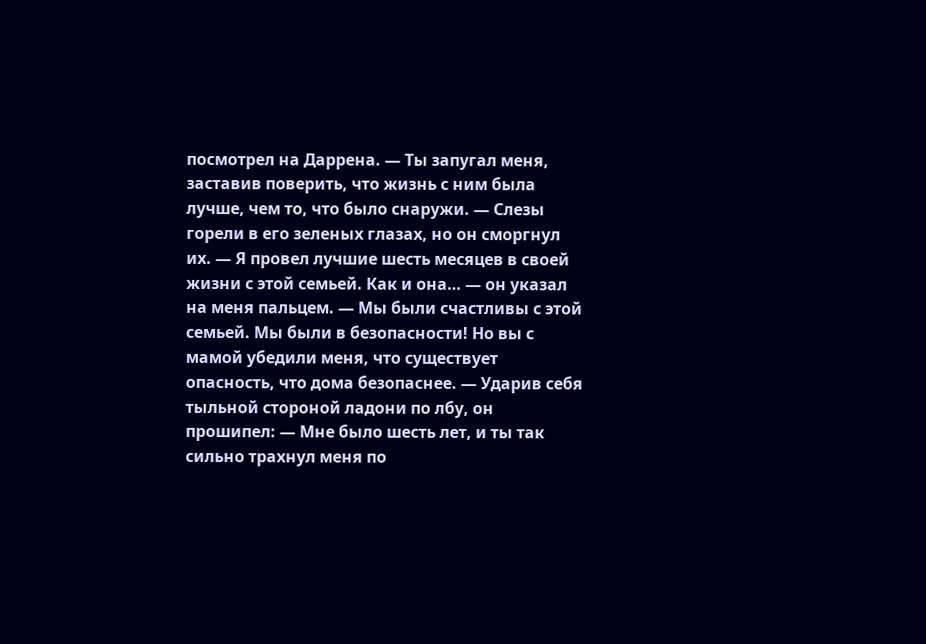посмотрел на Даррена. — Ты запугал меня, заставив поверить, что жизнь с ним была лучше, чем то, что было снаружи. — Слезы горели в его зеленых глазах, но он сморгнул их. — Я провел лучшие шесть месяцев в своей жизни с этой семьей. Как и она… — он указал на меня пальцем. — Мы были счастливы с этой семьей. Мы были в безопасности! Но вы с мамой убедили меня, что существует опасность, что дома безопаснее. — Ударив себя тыльной стороной ладони по лбу, он прошипел: — Мне было шесть лет, и ты так сильно трахнул меня по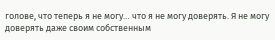голове, что теперь я не могу… что я не могу доверять. Я не могу доверять даже своим собственным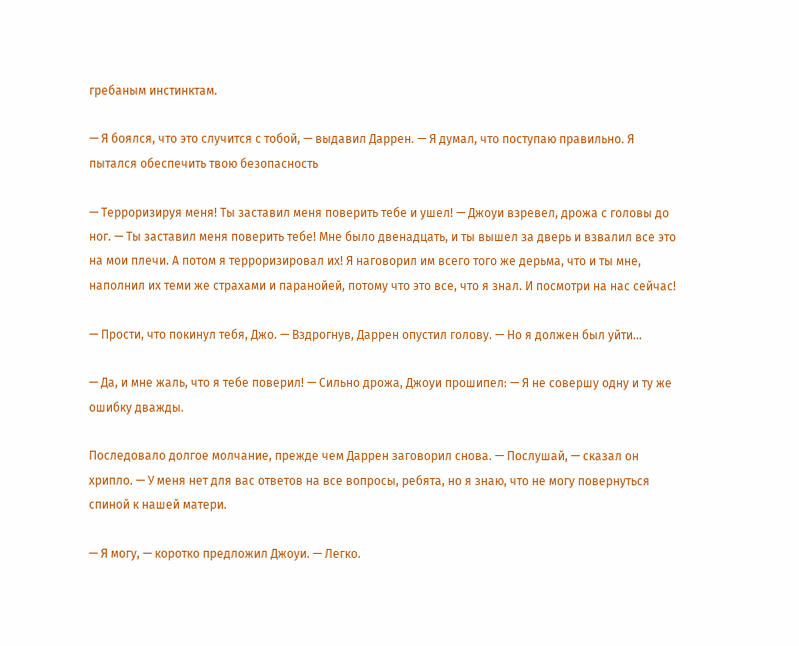гребаным инстинктам.

— Я боялся, что это случится с тобой, — выдавил Даррен. — Я думал, что поступаю правильно. Я пытался обеспечить твою безопасность

— Терроризируя меня! Ты заставил меня поверить тебе и ушел! — Джоуи взревел, дрожа с головы до ног. — Ты заставил меня поверить тебе! Мне было двенадцать, и ты вышел за дверь и взвалил все это на мои плечи. А потом я терроризировал их! Я наговорил им всего того же дерьма, что и ты мне, наполнил их теми же страхами и паранойей, потому что это все, что я знал. И посмотри на нас сейчас!

— Прости, что покинул тебя, Джо. — Вздрогнув, Даррен опустил голову. — Но я должен был уйти…

— Да, и мне жаль, что я тебе поверил! — Сильно дрожа, Джоуи прошипел: — Я не совершу одну и ту же ошибку дважды.

Последовало долгое молчание, прежде чем Даррен заговорил снова. — Послушай, — сказал он хрипло. — У меня нет для вас ответов на все вопросы, ребята, но я знаю, что не могу повернуться спиной к нашей матери.

— Я могу, — коротко предложил Джоуи. — Легко.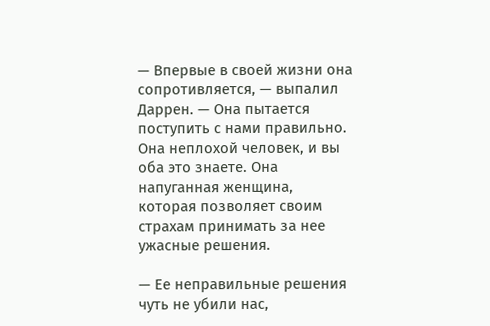— Впервые в своей жизни она сопротивляется, — выпалил Даррен. — Она пытается поступить с нами правильно. Она неплохой человек, и вы оба это знаете. Она напуганная женщина, которая позволяет своим страхам принимать за нее ужасные решения.

— Ее неправильные решения чуть не убили нас,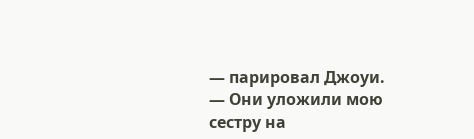— парировал Джоуи. — Они уложили мою сестру на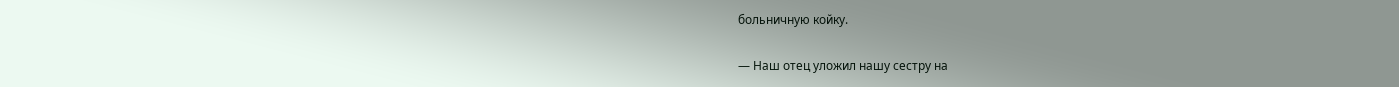больничную койку.

— Наш отец уложил нашу сестру на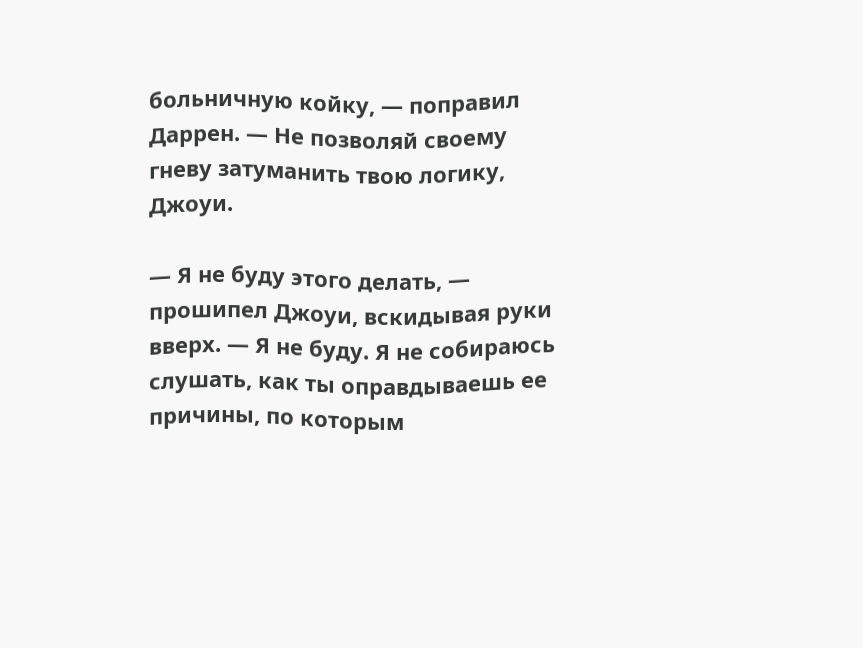больничную койку, — поправил Даррен. — Не позволяй своему гневу затуманить твою логику, Джоуи.

— Я не буду этого делать, — прошипел Джоуи, вскидывая руки вверх. — Я не буду. Я не собираюсь слушать, как ты оправдываешь ее причины, по которым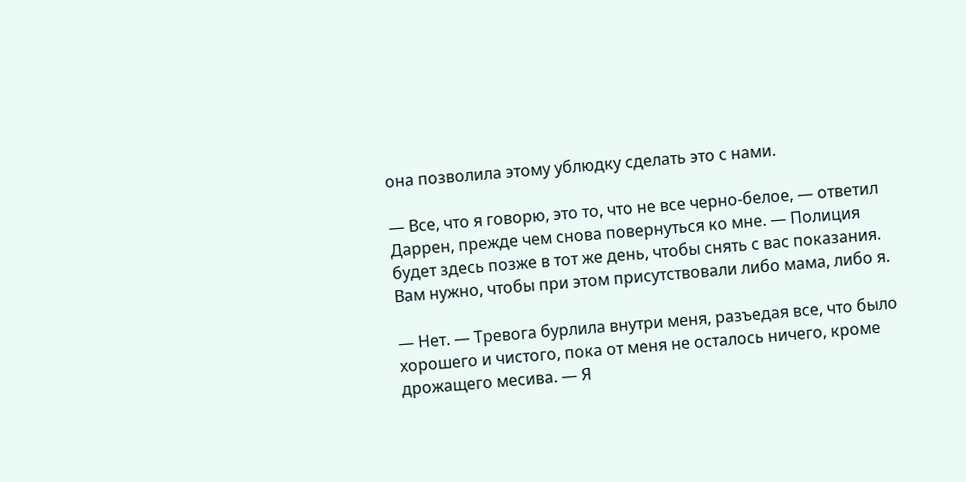она позволила этому ублюдку сделать это с нами.

— Все, что я говорю, это то, что не все черно-белое, — ответил Даррен, прежде чем снова повернуться ко мне. — Полиция будет здесь позже в тот же день, чтобы снять с вас показания. Вам нужно, чтобы при этом присутствовали либо мама, либо я.

— Нет. — Тревога бурлила внутри меня, разъедая все, что было хорошего и чистого, пока от меня не осталось ничего, кроме дрожащего месива. — Я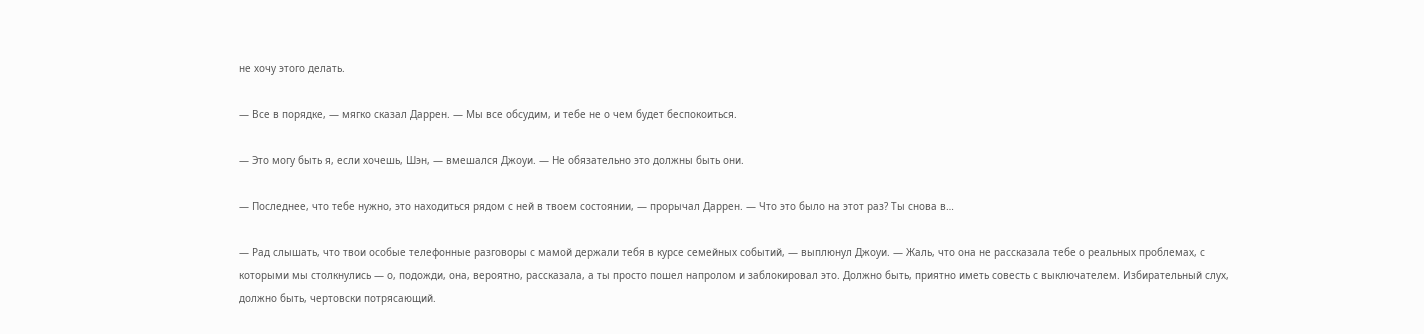не хочу этого делать.

— Все в порядке, — мягко сказал Даррен. — Мы все обсудим, и тебе не о чем будет беспокоиться.

— Это могу быть я, если хочешь, Шэн, — вмешался Джоуи. — Не обязательно это должны быть они.

— Последнее, что тебе нужно, это находиться рядом с ней в твоем состоянии, — прорычал Даррен. — Что это было на этот раз? Ты снова в…

— Рад слышать, что твои особые телефонные разговоры с мамой держали тебя в курсе семейных событий, — выплюнул Джоуи. — Жаль, что она не рассказала тебе о реальных проблемах, с которыми мы столкнулись — о, подожди, она, вероятно, рассказала, а ты просто пошел напролом и заблокировал это. Должно быть, приятно иметь совесть с выключателем. Избирательный слух, должно быть, чертовски потрясающий.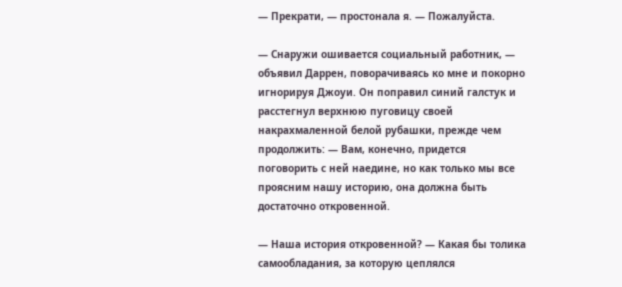— Прекрати, — простонала я. — Пожалуйста.

— Снаружи ошивается социальный работник, — объявил Даррен, поворачиваясь ко мне и покорно игнорируя Джоуи. Он поправил синий галстук и расстегнул верхнюю пуговицу своей накрахмаленной белой рубашки, прежде чем продолжить: — Вам, конечно, придется поговорить с ней наедине, но как только мы все проясним нашу историю, она должна быть достаточно откровенной.

— Наша история откровенной? — Какая бы толика самообладания, за которую цеплялся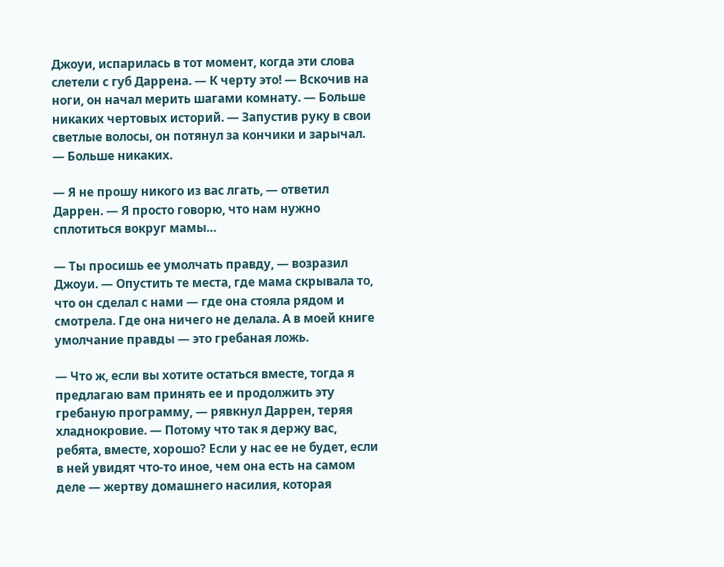Джоуи, испарилась в тот момент, когда эти слова слетели с губ Даррена. — К черту это! — Вскочив на ноги, он начал мерить шагами комнату. — Больше никаких чертовых историй. — Запустив руку в свои светлые волосы, он потянул за кончики и зарычал. — Больше никаких.

— Я не прошу никого из вас лгать, — ответил Даррен. — Я просто говорю, что нам нужно сплотиться вокруг мамы…

— Ты просишь ее умолчать правду, — возразил Джоуи. — Опустить те места, где мама скрывала то, что он сделал с нами — где она стояла рядом и смотрела. Где она ничего не делала. А в моей книге умолчание правды — это гребаная ложь.

— Что ж, если вы хотите остаться вместе, тогда я предлагаю вам принять ее и продолжить эту гребаную программу, — рявкнул Даррен, теряя хладнокровие. — Потому что так я держу вас, ребята, вместе, хорошо? Если у нас ее не будет, если в ней увидят что-то иное, чем она есть на самом деле — жертву домашнего насилия, которая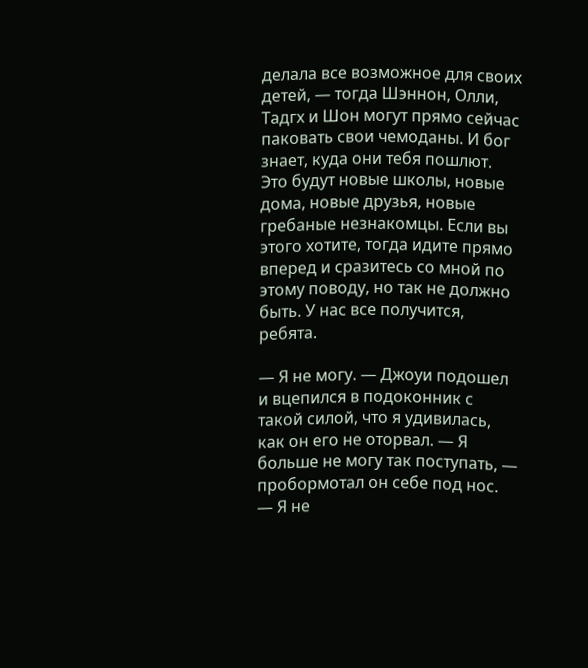делала все возможное для своих детей, — тогда Шэннон, Олли, Тадгх и Шон могут прямо сейчас паковать свои чемоданы. И бог знает, куда они тебя пошлют. Это будут новые школы, новые дома, новые друзья, новые гребаные незнакомцы. Если вы этого хотите, тогда идите прямо вперед и сразитесь со мной по этому поводу, но так не должно быть. У нас все получится, ребята.

— Я не могу. — Джоуи подошел и вцепился в подоконник с такой силой, что я удивилась, как он его не оторвал. — Я больше не могу так поступать, — пробормотал он себе под нос. — Я не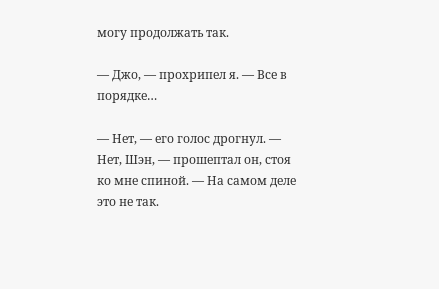могу продолжать так.

— Джо, — прохрипел я. — Все в порядке…

— Нет, — его голос дрогнул. — Нет, Шэн, — прошептал он, стоя ко мне спиной. — На самом деле это не так.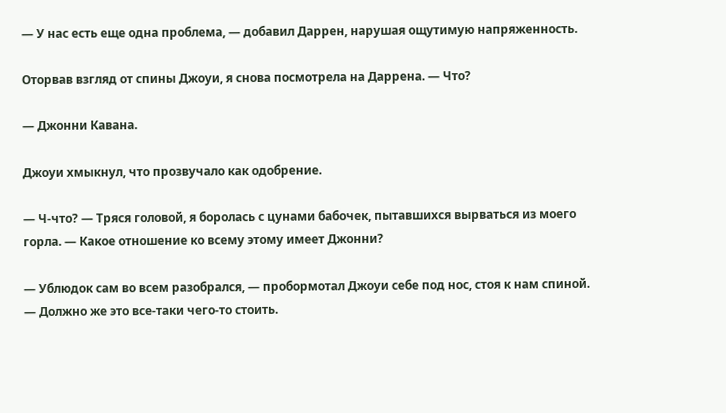— У нас есть еще одна проблема, — добавил Даррен, нарушая ощутимую напряженность.

Оторвав взгляд от спины Джоуи, я снова посмотрела на Даррена. — Что?

— Джонни Кавана.

Джоуи хмыкнул, что прозвучало как одобрение.

— Ч-что? — Тряся головой, я боролась с цунами бабочек, пытавшихся вырваться из моего горла. — Какое отношение ко всему этому имеет Джонни?

— Ублюдок сам во всем разобрался, — пробормотал Джоуи себе под нос, стоя к нам спиной. — Должно же это все-таки чего-то стоить.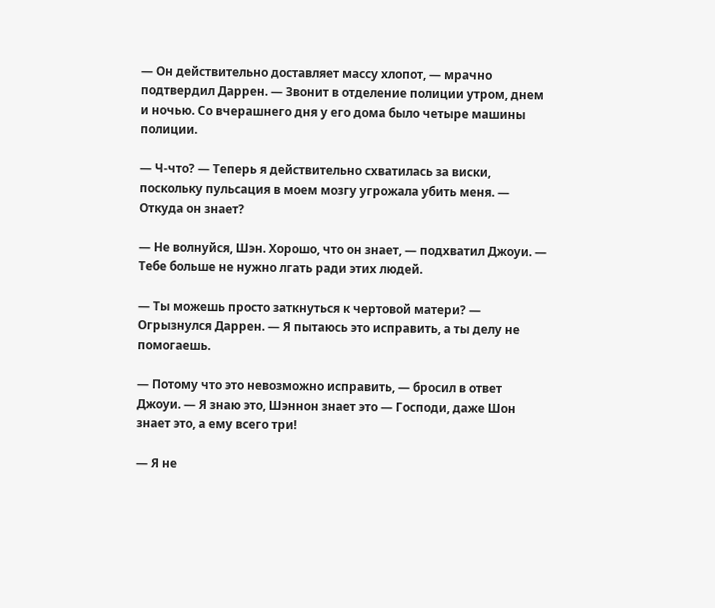— Он действительно доставляет массу хлопот, — мрачно подтвердил Даррен. — Звонит в отделение полиции утром, днем и ночью. Со вчерашнего дня у его дома было четыре машины полиции.

— Ч-что? — Теперь я действительно схватилась за виски, поскольку пульсация в моем мозгу угрожала убить меня. — Откуда он знает?

— Не волнуйся, Шэн. Хорошо, что он знает, — подхватил Джоуи. — Тебе больше не нужно лгать ради этих людей.

— Ты можешь просто заткнуться к чертовой матери? — Огрызнулся Даррен. — Я пытаюсь это исправить, а ты делу не помогаешь.

— Потому что это невозможно исправить, — бросил в ответ Джоуи. — Я знаю это, Шэннон знает это — Господи, даже Шон знает это, а ему всего три!

— Я не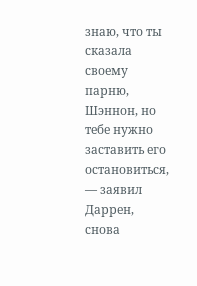знаю, что ты сказала своему парню, Шэннон, но тебе нужно заставить его остановиться, — заявил Даррен, снова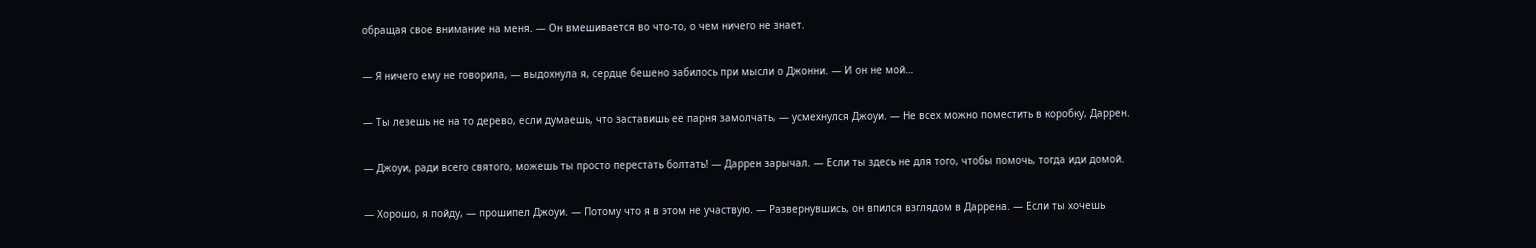обращая свое внимание на меня. — Он вмешивается во что-то, о чем ничего не знает.

— Я ничего ему не говорила, — выдохнула я, сердце бешено забилось при мысли о Джонни. — И он не мой…

— Ты лезешь не на то дерево, если думаешь, что заставишь ее парня замолчать, — усмехнулся Джоуи. — Не всех можно поместить в коробку, Даррен.

— Джоуи, ради всего святого, можешь ты просто перестать болтать! — Даррен зарычал. — Если ты здесь не для того, чтобы помочь, тогда иди домой.

— Хорошо, я пойду, — прошипел Джоуи. — Потому что я в этом не участвую. — Развернувшись, он впился взглядом в Даррена. — Если ты хочешь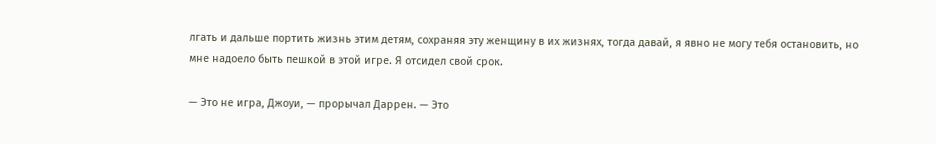лгать и дальше портить жизнь этим детям, сохраняя эту женщину в их жизнях, тогда давай, я явно не могу тебя остановить, но мне надоело быть пешкой в этой игре. Я отсидел свой срок.

— Это не игра, Джоуи, — прорычал Даррен. — Это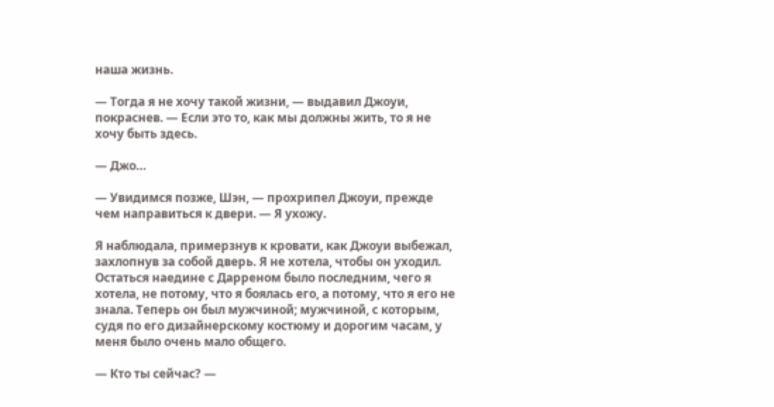наша жизнь.

— Тогда я не хочу такой жизни, — выдавил Джоуи, покраснев. — Если это то, как мы должны жить, то я не хочу быть здесь.

— Джо…

— Увидимся позже, Шэн, — прохрипел Джоуи, прежде чем направиться к двери. — Я ухожу.

Я наблюдала, примерзнув к кровати, как Джоуи выбежал, захлопнув за собой дверь. Я не хотела, чтобы он уходил. Остаться наедине с Дарреном было последним, чего я хотела, не потому, что я боялась его, а потому, что я его не знала. Теперь он был мужчиной; мужчиной, с которым, судя по его дизайнерскому костюму и дорогим часам, у меня было очень мало общего.

— Кто ты сейчас? —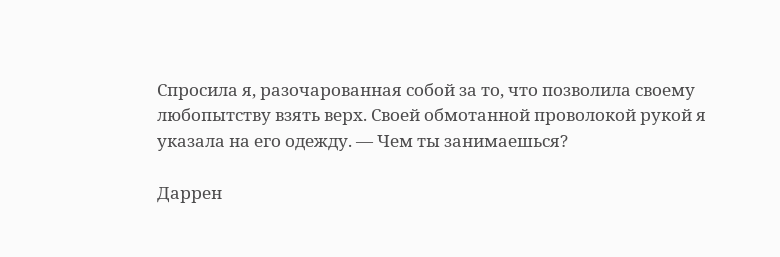Спросила я, разочарованная собой за то, что позволила своему любопытству взять верх. Своей обмотанной проволокой рукой я указала на его одежду. — Чем ты занимаешься?

Даррен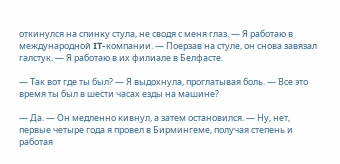откинулся на спинку стула, не сводя с меня глаз. — Я работаю в международной IT-компании. — Поерзав на стуле, он снова завязал галстук. — Я работаю в их филиале в Белфасте.

— Так вот где ты был? — Я выдохнула, проглатывая боль. — Все это время ты был в шести часах езды на машине?

— Да. — Он медленно кивнул, а затем остановился. — Ну, нет, первые четыре года я провел в Бирмингеме, получая степень и работая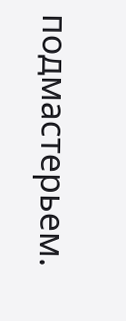подмастерьем.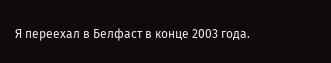Я переехал в Белфаст в конце 2003 года.